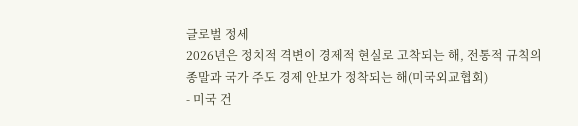글로벌 정세
2026년은 정치적 격변이 경제적 현실로 고착되는 해, 전통적 규칙의 종말과 국가 주도 경제 안보가 정착되는 해(미국외교협회)
- 미국 건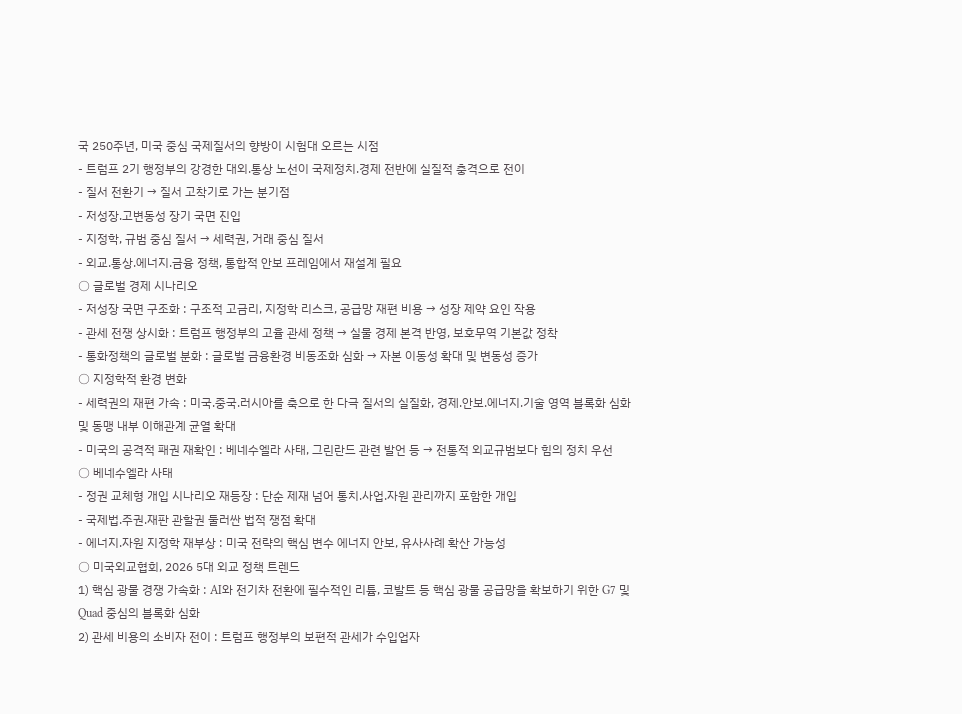국 250주년, 미국 중심 국제질서의 향방이 시험대 오르는 시점
- 트럼프 2기 행정부의 강경한 대외.통상 노선이 국제정치.경제 전반에 실질적 충격으로 전이
- 질서 전환기 → 질서 고착기로 가는 분기점
- 저성장.고변동성 장기 국면 진입
- 지정학, 규범 중심 질서 → 세력권, 거래 중심 질서
- 외교.통상.에너지.금융 정책, 통합적 안보 프레임에서 재설계 필요
○ 글로벌 경제 시나리오
- 저성장 국면 구조화 : 구조적 고금리, 지정학 리스크, 공급망 재편 비용 → 성장 제약 요인 작용
- 관세 전쟁 상시화 : 트럼프 행정부의 고율 관세 정책 → 실물 경제 본격 반영, 보호무역 기본값 정착
- 통화정책의 글로벌 분화 : 글로벌 금융환경 비동조화 심화 → 자본 이동성 확대 및 변동성 증가
○ 지정학적 환경 변화
- 세력권의 재편 가속 : 미국.중국.러시아를 축으로 한 다극 질서의 실질화, 경제.안보.에너지.기술 영역 블록화 심화 및 동맹 내부 이해관계 균열 확대
- 미국의 공격적 패권 재확인 : 베네수엘라 사태, 그린란드 관련 발언 등 → 전통적 외교규범보다 힘의 정치 우선
○ 베네수엘라 사태
- 정권 교체형 개입 시나리오 재등장 : 단순 제재 넘어 통치.사업.자원 관리까지 포함한 개입
- 국제법.주권.재판 관할권 둘러싼 법적 쟁점 확대
- 에너지.자원 지정학 재부상 : 미국 전략의 핵심 변수 에너지 안보, 유사사례 확산 가능성
○ 미국외교협회, 2026 5대 외교 정책 트렌드
1) 핵심 광물 경쟁 가속화 : AI와 전기차 전환에 필수적인 리튬, 코발트 등 핵심 광물 공급망을 확보하기 위한 G7 및 Quad 중심의 블록화 심화
2) 관세 비용의 소비자 전이 : 트럼프 행정부의 보편적 관세가 수입업자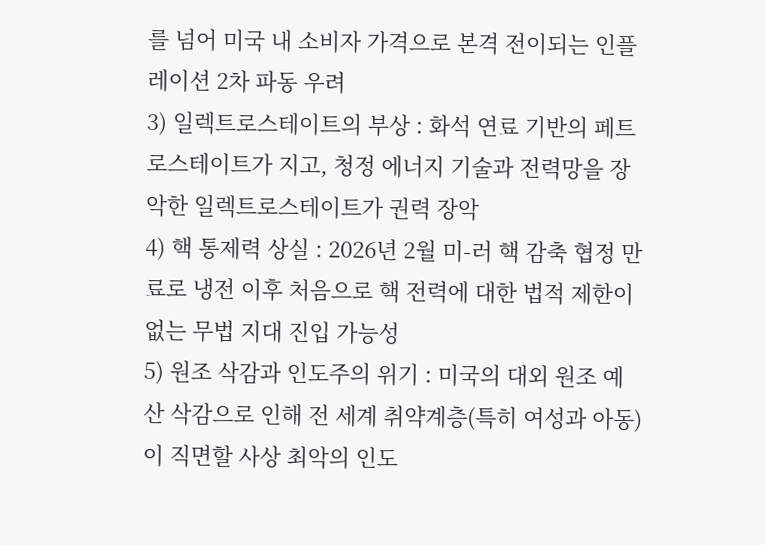를 넘어 미국 내 소비자 가격으로 본격 전이되는 인플레이션 2차 파동 우려
3) 일렉트로스테이트의 부상 : 화석 연료 기반의 페트로스테이트가 지고, 청정 에너지 기술과 전력망을 장악한 일렉트로스테이트가 권력 장악
4) 핵 통제력 상실 : 2026년 2월 미-러 핵 감축 협정 만료로 냉전 이후 처음으로 핵 전력에 대한 법적 제한이 없는 무법 지대 진입 가능성
5) 원조 삭감과 인도주의 위기 : 미국의 대외 원조 예산 삭감으로 인해 전 세계 취약계층(특히 여성과 아동)이 직면할 사상 최악의 인도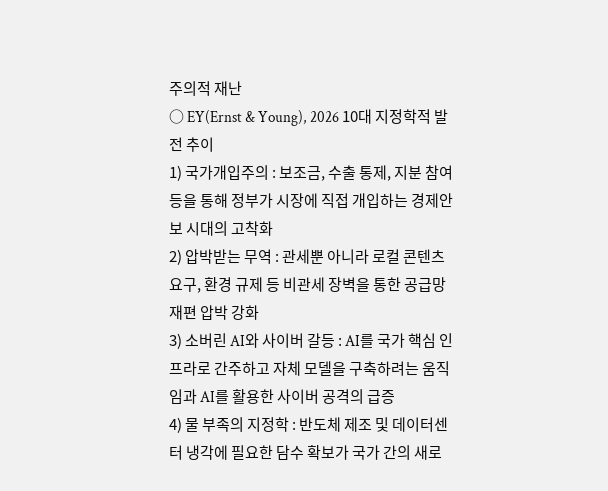주의적 재난
○ EY(Ernst & Young), 2026 10대 지정학적 발전 추이
1) 국가개입주의 : 보조금, 수출 통제, 지분 참여 등을 통해 정부가 시장에 직접 개입하는 경제안보 시대의 고착화
2) 압박받는 무역 : 관세뿐 아니라 로컬 콘텐츠 요구, 환경 규제 등 비관세 장벽을 통한 공급망 재편 압박 강화
3) 소버린 AI와 사이버 갈등 : AI를 국가 핵심 인프라로 간주하고 자체 모델을 구축하려는 움직임과 AI를 활용한 사이버 공격의 급증
4) 물 부족의 지정학 : 반도체 제조 및 데이터센터 냉각에 필요한 담수 확보가 국가 간의 새로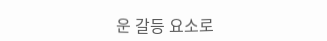운 갈등 요소로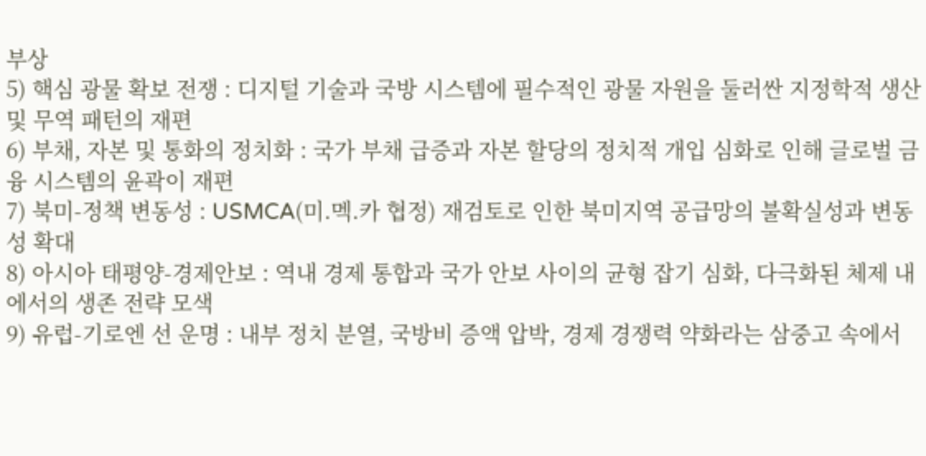부상
5) 핵심 광물 확보 전쟁 : 디지털 기술과 국방 시스템에 필수적인 광물 자원을 둘러싼 지정학적 생산 및 무역 패턴의 재편
6) 부채, 자본 및 통화의 정치화 : 국가 부채 급증과 자본 할당의 정치적 개입 심화로 인해 글로벌 금융 시스템의 윤곽이 재편
7) 북미-정책 변동성 : USMCA(미.멕.카 협정) 재검토로 인한 북미지역 공급망의 불확실성과 변동성 확대
8) 아시아 태평양-경제안보 : 역내 경제 통합과 국가 안보 사이의 균형 잡기 심화, 다극화된 체제 내에서의 생존 전략 모색
9) 유럽-기로엔 선 운명 : 내부 정치 분열, 국방비 증액 압박, 경제 경쟁력 약화라는 삼중고 속에서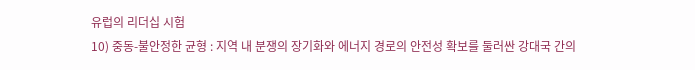유럽의 리더십 시험
10) 중동-불안정한 균형 : 지역 내 분쟁의 장기화와 에너지 경로의 안전성 확보를 둘러싼 강대국 간의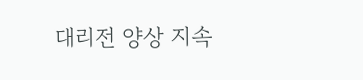대리전 양상 지속